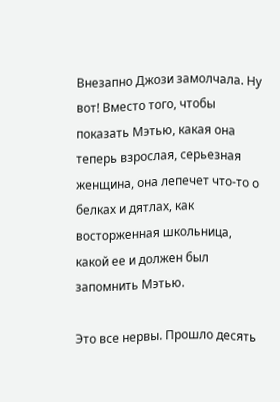Внезапно Джози замолчала. Ну вот! Вместо того, чтобы показать Мэтью, какая она теперь взрослая, серьезная женщина, она лепечет что-то о белках и дятлах, как восторженная школьница, какой ее и должен был запомнить Мэтью.

Это все нервы. Прошло десять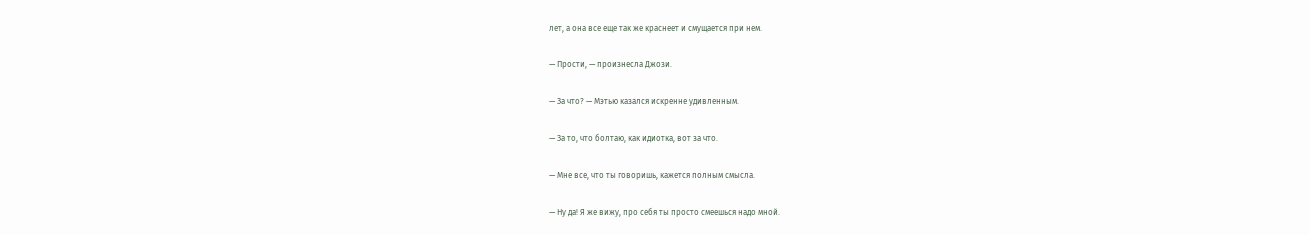лет, а она все еще так же краснеет и смущается при нем.

— Прости, — произнесла Джози.

— За что? — Мэтью казался искренне удивленным.

— За то, что болтаю, как идиотка, вот за что.

— Мне все, что ты говоришь, кажется полным смысла.

— Ну да! Я же вижу, про себя ты просто смеешься надо мной.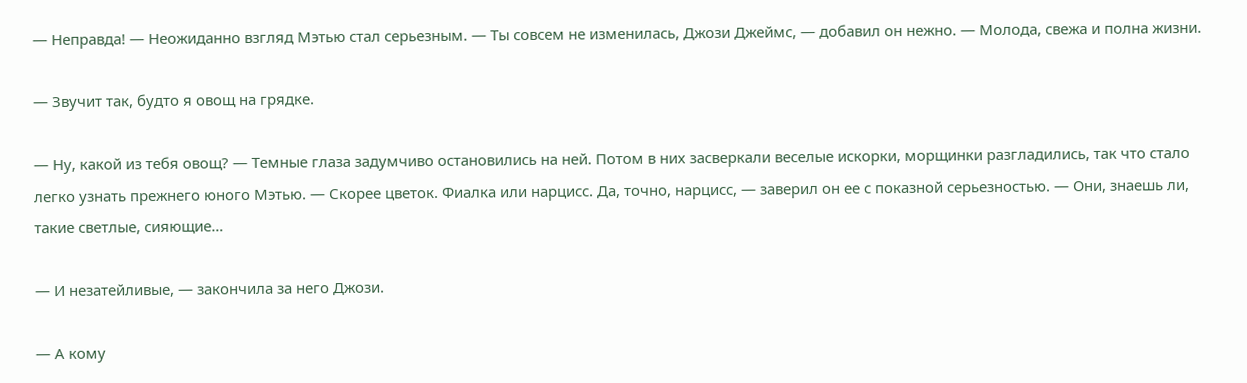— Неправда! — Неожиданно взгляд Мэтью стал серьезным. — Ты совсем не изменилась, Джози Джеймс, — добавил он нежно. — Молода, свежа и полна жизни.

— Звучит так, будто я овощ на грядке.

— Ну, какой из тебя овощ? — Темные глаза задумчиво остановились на ней. Потом в них засверкали веселые искорки, морщинки разгладились, так что стало легко узнать прежнего юного Мэтью. — Скорее цветок. Фиалка или нарцисс. Да, точно, нарцисс, — заверил он ее с показной серьезностью. — Они, знаешь ли, такие светлые, сияющие…

— И незатейливые, — закончила за него Джози.

— А кому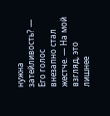нужна затейливость? — Его голос внезапно стал жестче. — На мой взгляд, это лишнее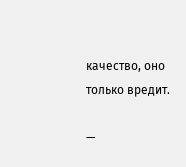качество, оно только вредит.

—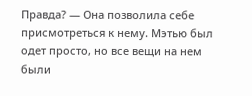Правда? — Она позволила себе присмотреться к нему. Мэтью был одет просто, но все вещи на нем были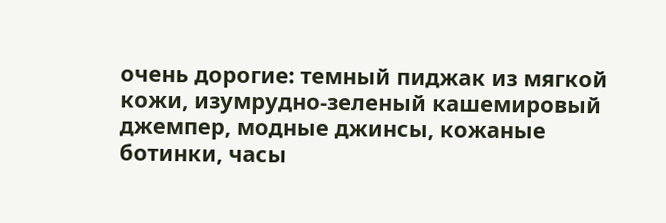очень дорогие: темный пиджак из мягкой кожи, изумрудно-зеленый кашемировый джемпер, модные джинсы, кожаные ботинки, часы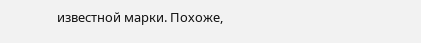известной марки. Похоже,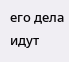его дела идут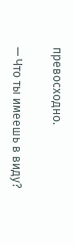превосходно.

— Что ты имеешь в виду?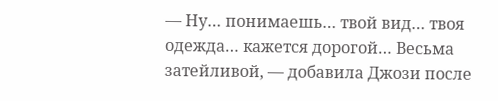— Ну… понимаешь… твой вид… твоя одежда… кажется дорогой… Весьма затейливой, — добавила Джози после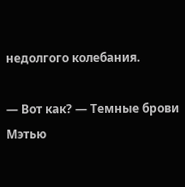недолгого колебания.

— Вот как? — Темные брови Мэтью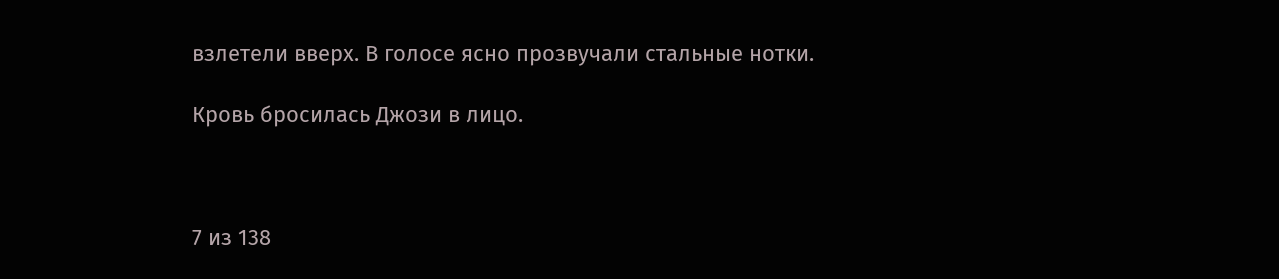взлетели вверх. В голосе ясно прозвучали стальные нотки.

Кровь бросилась Джози в лицо.



7 из 138